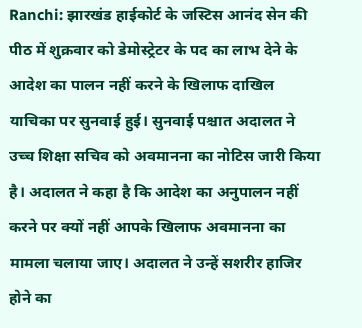Ranchi: झारखंड हाईकोर्ट के जस्टिस आनंद सेन की पीठ में शुक्रवार को डेमोस्ट्रेटर के पद का लाभ देने के आदेश का पालन नहीं करने के खिलाफ दाखिल याचिका पर सुनवाई हुई। सुनवाई पश्चात अदालत ने उच्च शिक्षा सचिव को अवमानना का नोटिस जारी किया है। अदालत ने कहा है कि आदेश का अनुपालन नहीं करने पर क्यों नहीं आपके खिलाफ अवमानना का मामला चलाया जाए। अदालत ने उन्हें सशरीर हाजिर होने का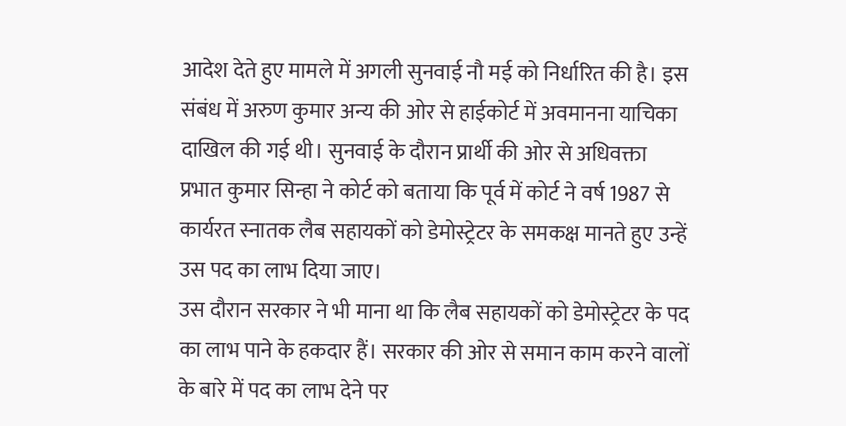आदेश देते हुए मामले में अगली सुनवाई नौ मई को निर्धारित की है। इस संबंध में अरुण कुमार अन्य की ओर से हाईकोर्ट में अवमानना याचिका दाखिल की गई थी। सुनवाई के दौरान प्रार्थी की ओर से अधिवक्ता प्रभात कुमार सिन्हा ने कोर्ट को बताया कि पूर्व में कोर्ट ने वर्ष 1987 से कार्यरत स्नातक लैब सहायकों को डेमोस्ट्रेटर के समकक्ष मानते हुए उन्हें उस पद का लाभ दिया जाए।
उस दौरान सरकार ने भी माना था कि लैब सहायकों को डेमोस्ट्रेटर के पद का लाभ पाने के हकदार हैं। सरकार की ओर से समान काम करने वालों के बारे में पद का लाभ देने पर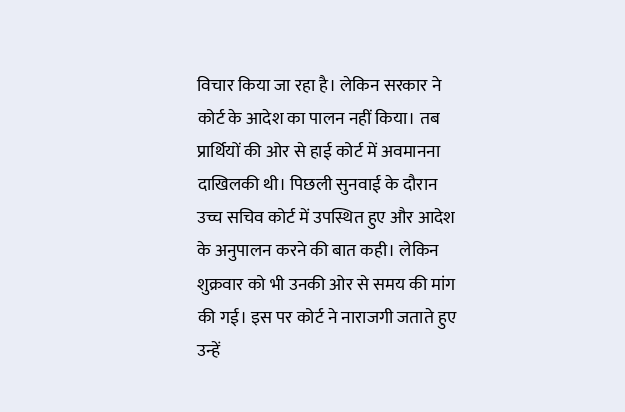विचार किया जा रहा है। लेकिन सरकार ने कोर्ट के आदेश का पालन नहीं किया। तब प्रार्थियों की ओर से हाई कोर्ट में अवमानना दाखिलकी थी। पिछली सुनवाई के दौरान उच्च सचिव कोर्ट में उपस्थित हुए और आदेश के अनुपालन करने की बात कही। लेकिन शुक्रवार को भी उनकी ओर से समय की मांग की गई। इस पर कोर्ट ने नाराजगी जताते हुए उन्हें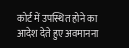कोर्ट में उपस्थित होने का आदेश देते हुए अवमानना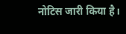नोटिस जारी किया है।